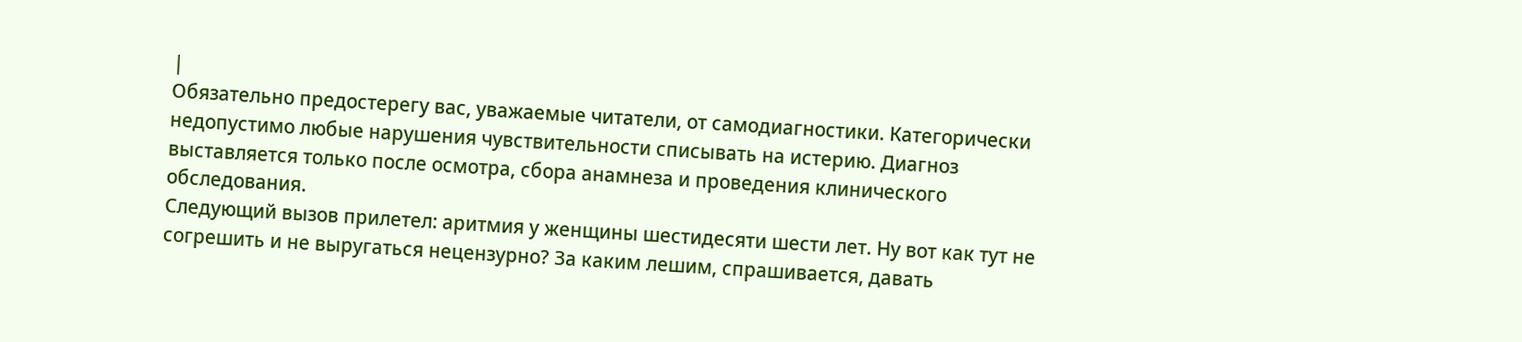|
Обязательно предостерегу вас, уважаемые читатели, от самодиагностики. Категорически недопустимо любые нарушения чувствительности списывать на истерию. Диагноз выставляется только после осмотра, сбора анамнеза и проведения клинического обследования.
Следующий вызов прилетел: аритмия у женщины шестидесяти шести лет. Ну вот как тут не согрешить и не выругаться нецензурно? За каким лешим, спрашивается, давать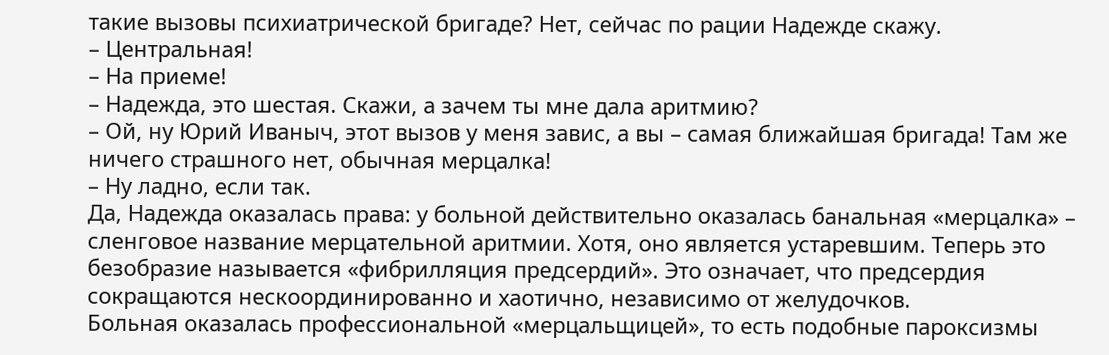такие вызовы психиатрической бригаде? Нет, сейчас по рации Надежде скажу.
– Центральная!
– На приеме!
– Надежда, это шестая. Скажи, а зачем ты мне дала аритмию?
– Ой, ну Юрий Иваныч, этот вызов у меня завис, а вы – самая ближайшая бригада! Там же ничего страшного нет, обычная мерцалка!
– Ну ладно, если так.
Да, Надежда оказалась права: у больной действительно оказалась банальная «мерцалка» – сленговое название мерцательной аритмии. Хотя, оно является устаревшим. Теперь это безобразие называется «фибрилляция предсердий». Это означает, что предсердия сокращаются нескоординированно и хаотично, независимо от желудочков.
Больная оказалась профессиональной «мерцальщицей», то есть подобные пароксизмы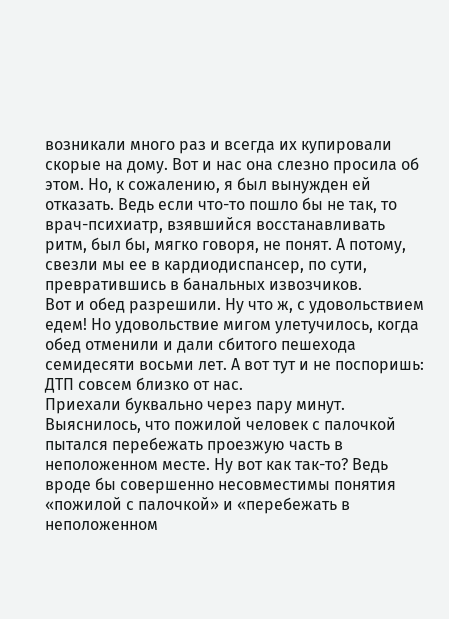возникали много раз и всегда их купировали скорые на дому. Вот и нас она слезно просила об этом. Но, к сожалению, я был вынужден ей отказать. Ведь если что-то пошло бы не так, то врач-психиатр, взявшийся восстанавливать ритм, был бы, мягко говоря, не понят. А потому, свезли мы ее в кардиодиспансер, по сути, превратившись в банальных извозчиков.
Вот и обед разрешили. Ну что ж, с удовольствием едем! Но удовольствие мигом улетучилось, когда обед отменили и дали сбитого пешехода семидесяти восьми лет. А вот тут и не поспоришь: ДТП совсем близко от нас.
Приехали буквально через пару минут. Выяснилось, что пожилой человек с палочкой пытался перебежать проезжую часть в неположенном месте. Ну вот как так-то? Ведь вроде бы совершенно несовместимы понятия «пожилой с палочкой» и «перебежать в неположенном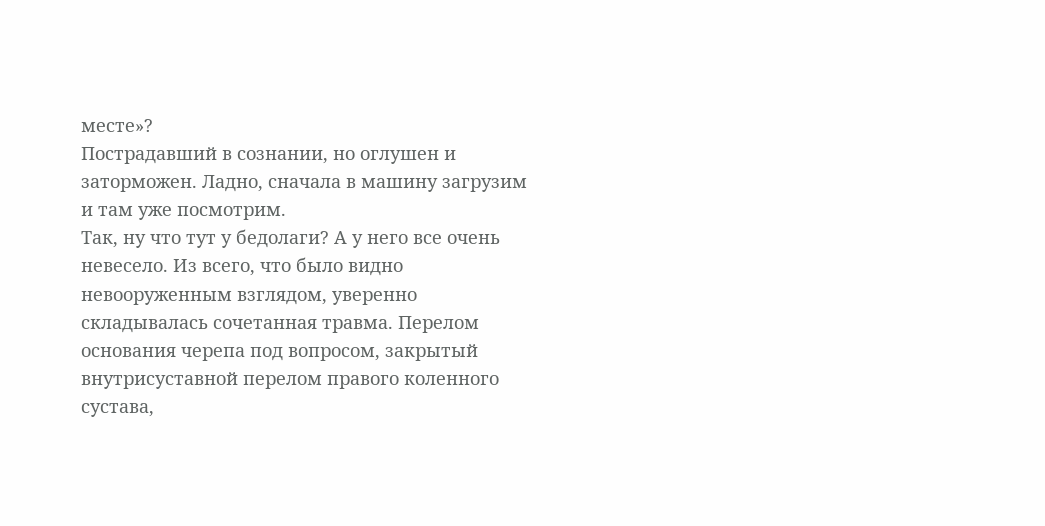месте»?
Пострадавший в сознании, но оглушен и заторможен. Ладно, сначала в машину загрузим и там уже посмотрим.
Так, ну что тут у бедолаги? А у него все очень невесело. Из всего, что было видно невооруженным взглядом, уверенно складывалась сочетанная травма. Перелом основания черепа под вопросом, закрытый внутрисуставной перелом правого коленного сустава,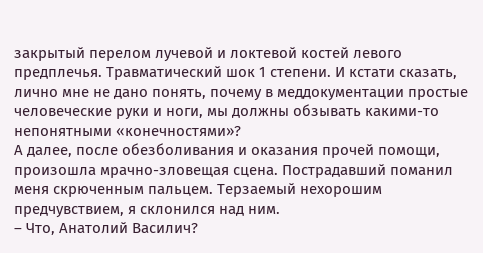закрытый перелом лучевой и локтевой костей левого предплечья. Травматический шок 1 степени. И кстати сказать, лично мне не дано понять, почему в меддокументации простые человеческие руки и ноги, мы должны обзывать какими-то непонятными «конечностями»?
А далее, после обезболивания и оказания прочей помощи, произошла мрачно-зловещая сцена. Пострадавший поманил меня скрюченным пальцем. Терзаемый нехорошим предчувствием, я склонился над ним.
– Что, Анатолий Василич?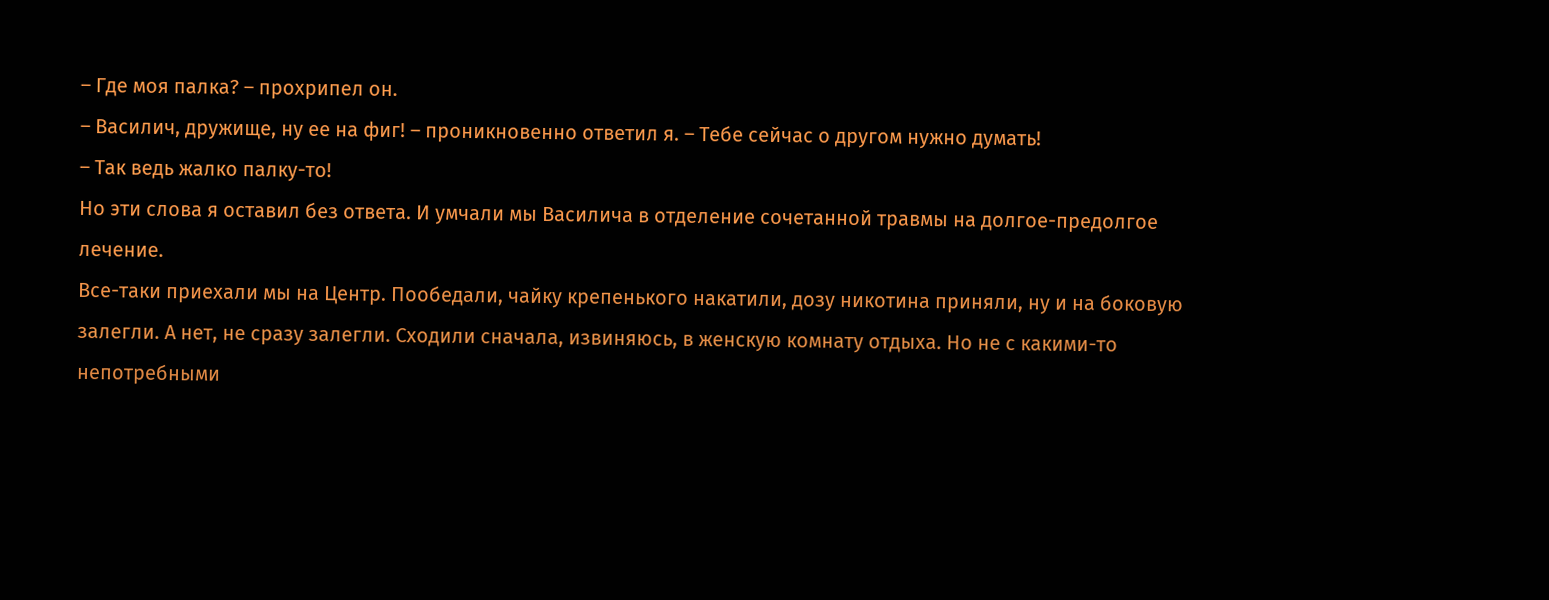– Где моя палка? – прохрипел он.
– Василич, дружище, ну ее на фиг! – проникновенно ответил я. – Тебе сейчас о другом нужно думать!
– Так ведь жалко палку-то!
Но эти слова я оставил без ответа. И умчали мы Василича в отделение сочетанной травмы на долгое-предолгое лечение.
Все-таки приехали мы на Центр. Пообедали, чайку крепенького накатили, дозу никотина приняли, ну и на боковую залегли. А нет, не сразу залегли. Сходили сначала, извиняюсь, в женскую комнату отдыха. Но не с какими-то непотребными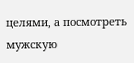целями, а посмотреть мужскую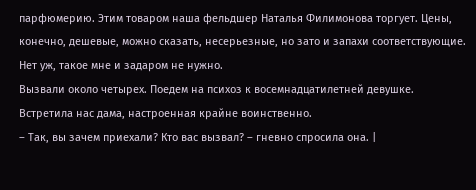парфюмерию. Этим товаром наша фельдшер Наталья Филимонова торгует. Цены, конечно, дешевые, можно сказать, несерьезные, но зато и запахи соответствующие. Нет уж, такое мне и задаром не нужно.
Вызвали около четырех. Поедем на психоз к восемнадцатилетней девушке.
Встретила нас дама, настроенная крайне воинственно.
– Так, вы зачем приехали? Кто вас вызвал? – гневно спросила она. |